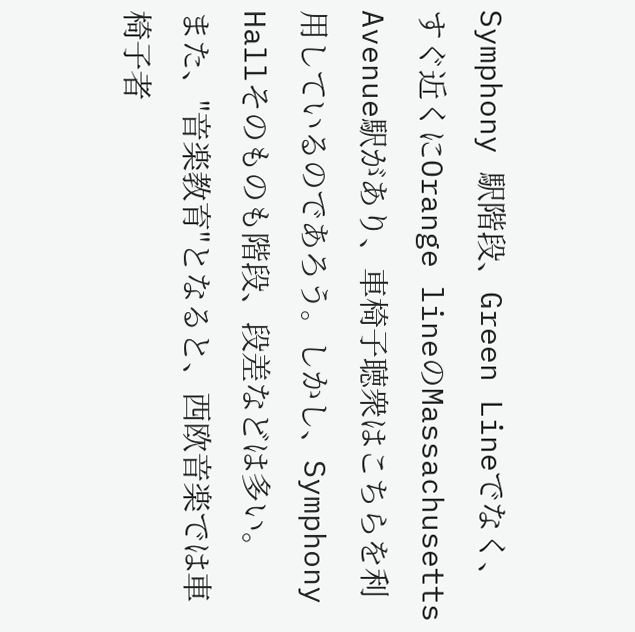Symphony 駅階段、Green Lineでなく、 すぐ近くにOrange lineのMassachusetts Avenue駅があり、車椅子聴衆はこちらを利用しているのであろう。しかし、Symphony Hallそのものも階段、段差などは多い。
また、"音楽教育"となると、西欧音楽では車椅子者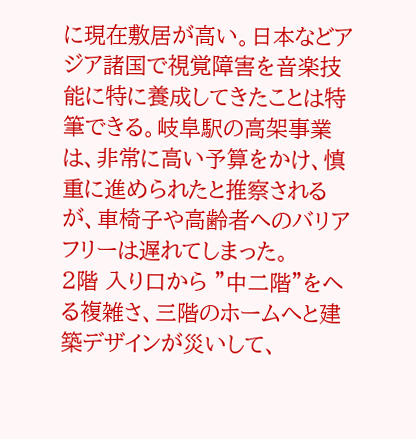に現在敷居が高い。日本などアジア諸国で視覚障害を音楽技能に特に養成してきたことは特筆できる。岐阜駅の高架事業は、非常に高い予算をかけ、慎重に進められたと推察されるが、車椅子や高齢者へのバリアフリーは遅れてしまった。
2階 入り口から "中二階"をへる複雑さ、三階のホームへと建築デザインが災いして、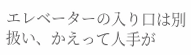エレベーターの入り口は別扱い、かえって人手が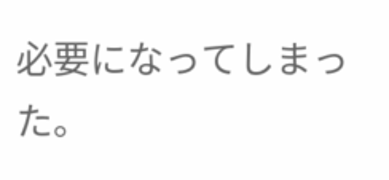必要になってしまった。